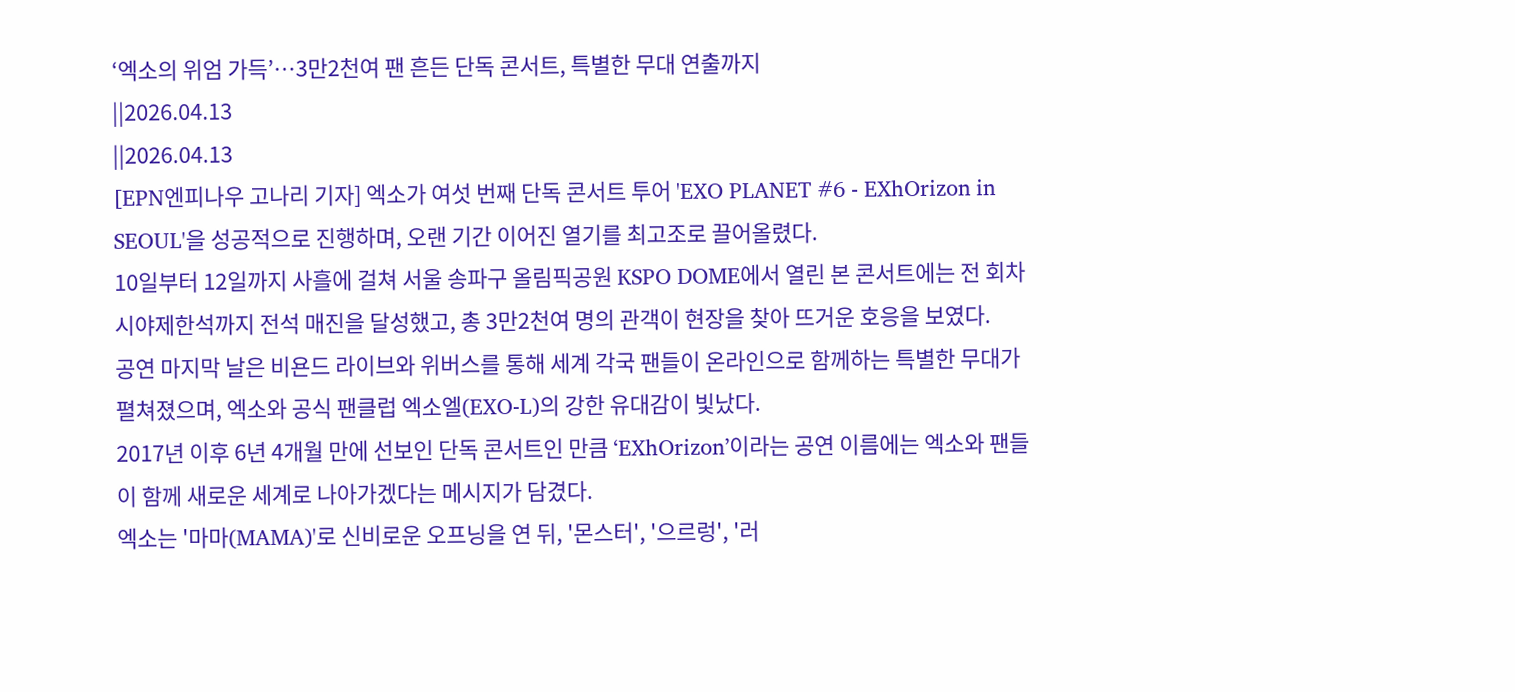‘엑소의 위엄 가득’…3만2천여 팬 흔든 단독 콘서트, 특별한 무대 연출까지
||2026.04.13
||2026.04.13
[EPN엔피나우 고나리 기자] 엑소가 여섯 번째 단독 콘서트 투어 'EXO PLANET #6 - EXhOrizon in SEOUL'을 성공적으로 진행하며, 오랜 기간 이어진 열기를 최고조로 끌어올렸다.
10일부터 12일까지 사흘에 걸쳐 서울 송파구 올림픽공원 KSPO DOME에서 열린 본 콘서트에는 전 회차 시야제한석까지 전석 매진을 달성했고, 총 3만2천여 명의 관객이 현장을 찾아 뜨거운 호응을 보였다.
공연 마지막 날은 비욘드 라이브와 위버스를 통해 세계 각국 팬들이 온라인으로 함께하는 특별한 무대가 펼쳐졌으며, 엑소와 공식 팬클럽 엑소엘(EXO-L)의 강한 유대감이 빛났다.
2017년 이후 6년 4개월 만에 선보인 단독 콘서트인 만큼 ‘EXhOrizon’이라는 공연 이름에는 엑소와 팬들이 함께 새로운 세계로 나아가겠다는 메시지가 담겼다.
엑소는 '마마(MAMA)'로 신비로운 오프닝을 연 뒤, '몬스터', '으르렁', '러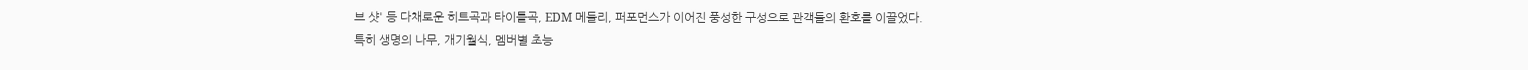브 샷' 등 다채로운 히트곡과 타이틀곡, EDM 메들리, 퍼포먼스가 이어진 풍성한 구성으로 관객들의 환호를 이끌었다.
특히 생명의 나무, 개기월식, 멤버별 초능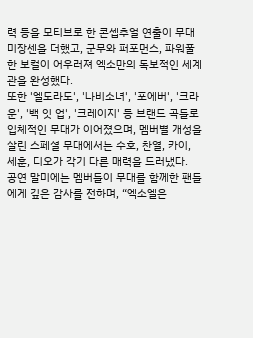력 등을 모티브로 한 콘셉추얼 연출이 무대 미장센을 더했고, 군무와 퍼포먼스, 파워풀한 보컬이 어우러져 엑소만의 독보적인 세계관을 완성했다.
또한 '엘도라도', '나비소녀', '포에버', '크라운', '백 잇 업', '크레이지' 등 브랜드 곡들로 입체적인 무대가 이어졌으며, 멤버별 개성을 살린 스페셜 무대에서는 수호, 찬열, 카이, 세훈, 디오가 각기 다른 매력을 드러냈다.
공연 말미에는 멤버들이 무대를 함께한 팬들에게 깊은 감사를 전하며, “엑소엘은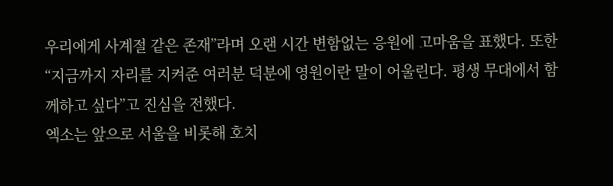우리에게 사계절 같은 존재”라며 오랜 시간 변함없는 응원에 고마움을 표했다. 또한 “지금까지 자리를 지켜준 여러분 덕분에 영원이란 말이 어울린다. 평생 무대에서 함께하고 싶다”고 진심을 전했다.
엑소는 앞으로 서울을 비롯해 호치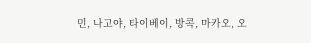민, 나고야, 타이베이, 방콕, 마카오, 오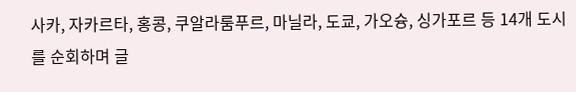사카, 자카르타, 홍콩, 쿠알라룸푸르, 마닐라, 도쿄, 가오슝, 싱가포르 등 14개 도시를 순회하며 글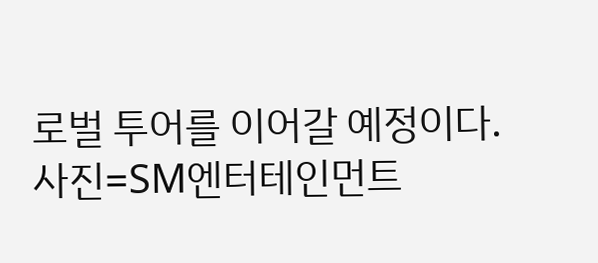로벌 투어를 이어갈 예정이다.
사진=SM엔터테인먼트